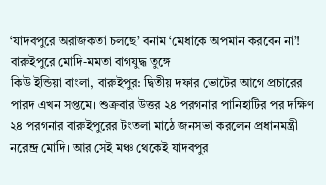‘যাদবপুরে অরাজকতা চলছে’ বনাম ‘মেধাকে অপমান করবেন না’! বারুইপুরে মোদি-মমতা বাগযুদ্ধ তুঙ্গে
কিউ ইন্ডিয়া বাংলা, বারুইপুর: দ্বিতীয় দফার ভোটের আগে প্রচারের পারদ এখন সপ্তমে। শুক্রবার উত্তর ২৪ পরগনার পানিহাটির পর দক্ষিণ ২৪ পরগনার বারুইপুরের টংতলা মাঠে জনসভা করলেন প্রধানমন্ত্রী নরেন্দ্র মোদি। আর সেই মঞ্চ থেকেই যাদবপুর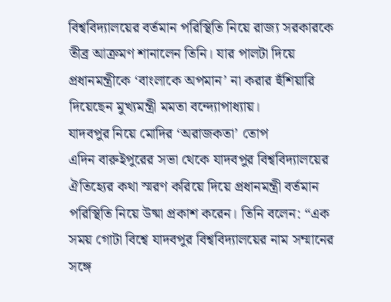বিশ্ববিদ্যালয়ের বর্তমান পরিস্থিতি নিয়ে রাজ্য সরকারকে তীব্র আক্রমণ শানালেন তিনি। যার পালটা দিয়ে প্রধানমন্ত্রীকে ‘বাংলাকে অপমান’ না করার হুঁশিয়ারি দিয়েছেন মুখ্যমন্ত্রী মমতা বন্দ্যোপাধ্যায়।
যাদবপুর নিয়ে মোদির ‘অরাজকতা’ তোপ
এদিন বারুইপুরের সভা থেকে যাদবপুর বিশ্ববিদ্যালয়ের ঐতিহ্যের কথা স্মরণ করিয়ে দিয়ে প্রধানমন্ত্রী বর্তমান পরিস্থিতি নিয়ে উষ্মা প্রকাশ করেন। তিনি বলেন: “এক সময় গোটা বিশ্বে যাদবপুর বিশ্ববিদ্যালয়ের নাম সম্মানের সঙ্গে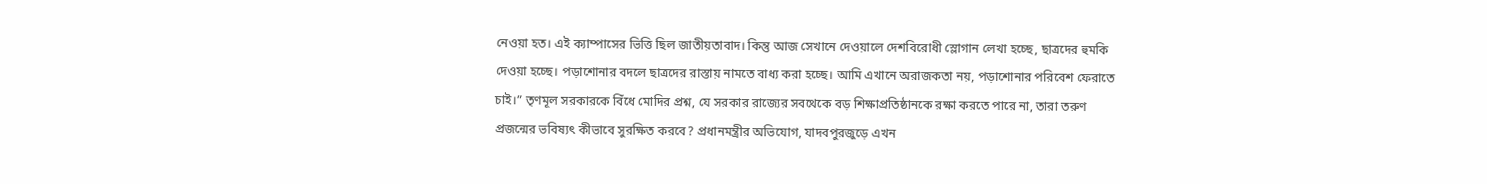নেওয়া হত। এই ক্যাম্পাসের ভিত্তি ছিল জাতীয়তাবাদ। কিন্তু আজ সেখানে দেওয়ালে দেশবিরোধী স্লোগান লেখা হচ্ছে, ছাত্রদের হুমকি দেওয়া হচ্ছে। পড়াশোনার বদলে ছাত্রদের রাস্তায় নামতে বাধ্য করা হচ্ছে। আমি এখানে অরাজকতা নয়, পড়াশোনার পরিবেশ ফেরাতে চাই।” তৃণমূল সরকারকে বিঁধে মোদির প্রশ্ন, যে সরকার রাজ্যের সবথেকে বড় শিক্ষাপ্রতিষ্ঠানকে রক্ষা করতে পারে না, তারা তরুণ প্রজন্মের ভবিষ্যৎ কীভাবে সুরক্ষিত করবে? প্রধানমন্ত্রীর অভিযোগ, যাদবপুরজুড়ে এখন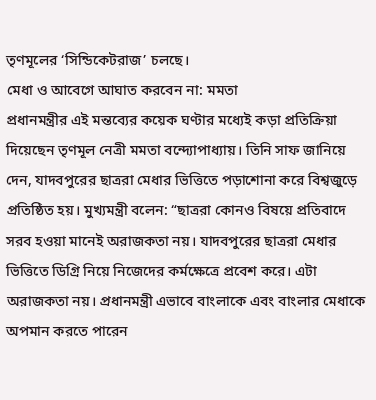তৃণমূলের ‘সিন্ডিকেটরাজ’ চলছে।
মেধা ও আবেগে আঘাত করবেন না: মমতা
প্রধানমন্ত্রীর এই মন্তব্যের কয়েক ঘণ্টার মধ্যেই কড়া প্রতিক্রিয়া দিয়েছেন তৃণমূল নেত্রী মমতা বন্দ্যোপাধ্যায়। তিনি সাফ জানিয়ে দেন, যাদবপুরের ছাত্ররা মেধার ভিত্তিতে পড়াশোনা করে বিশ্বজুড়ে প্রতিষ্ঠিত হয়। মুখ্যমন্ত্রী বলেন: “ছাত্ররা কোনও বিষয়ে প্রতিবাদে সরব হওয়া মানেই অরাজকতা নয়। যাদবপুরের ছাত্ররা মেধার ভিত্তিতে ডিগ্রি নিয়ে নিজেদের কর্মক্ষেত্রে প্রবেশ করে। এটা অরাজকতা নয়। প্রধানমন্ত্রী এভাবে বাংলাকে এবং বাংলার মেধাকে অপমান করতে পারেন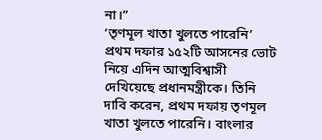না।”
‘তৃণমূল খাতা খুলতে পারেনি’
প্রথম দফার ১৫২টি আসনের ভোট নিয়ে এদিন আত্মবিশ্বাসী দেখিয়েছে প্রধানমন্ত্রীকে। তিনি দাবি করেন, প্রথম দফায় তৃণমূল খাতা খুলতে পারেনি। বাংলার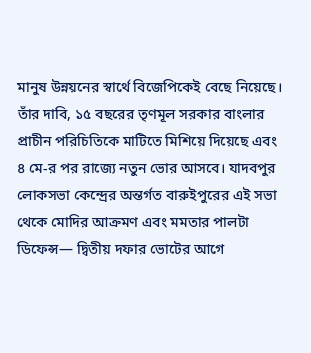মানুষ উন্নয়নের স্বার্থে বিজেপিকেই বেছে নিয়েছে। তাঁর দাবি, ১৫ বছরের তৃণমূল সরকার বাংলার প্রাচীন পরিচিতিকে মাটিতে মিশিয়ে দিয়েছে এবং ৪ মে-র পর রাজ্যে নতুন ভোর আসবে। যাদবপুর লোকসভা কেন্দ্রের অন্তর্গত বারুইপুরের এই সভা থেকে মোদির আক্রমণ এবং মমতার পালটা ডিফেন্স— দ্বিতীয় দফার ভোটের আগে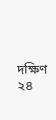দক্ষিণ ২৪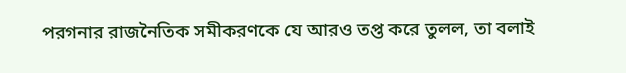পরগনার রাজনৈতিক সমীকরণকে যে আরও তপ্ত করে তুলল, তা বলাই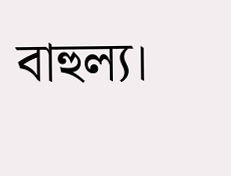বাহুল্য।